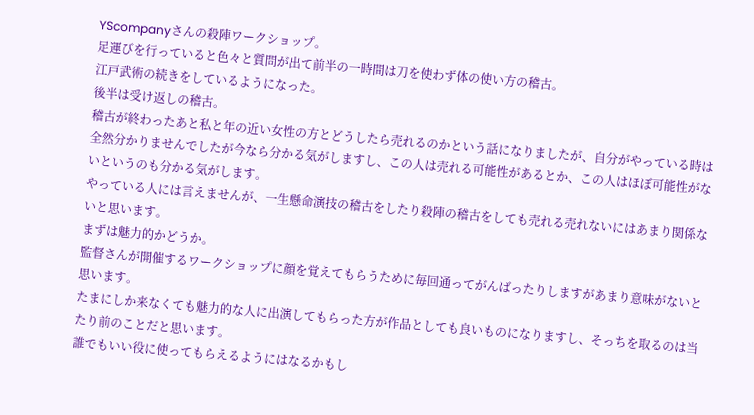YScompanyさんの殺陣ワークショップ。
足運びを行っていると色々と質問が出て前半の一時間は刀を使わず体の使い方の稽古。
江戸武術の続きをしているようになった。
後半は受け返しの稽古。
稽古が終わったあと私と年の近い女性の方とどうしたら売れるのかという話になりましたが、自分がやっている時は全然分かりませんでしたが今なら分かる気がしますし、この人は売れる可能性があるとか、この人はほぼ可能性がないというのも分かる気がします。
やっている人には言えませんが、一生懸命演技の稽古をしたり殺陣の稽古をしても売れる売れないにはあまり関係ないと思います。
まずは魅力的かどうか。
監督さんが開催するワークショップに顔を覚えてもらうために毎回通ってがんばったりしますがあまり意味がないと思います。
たまにしか来なくても魅力的な人に出演してもらった方が作品としても良いものになりますし、そっちを取るのは当たり前のことだと思います。
誰でもいい役に使ってもらえるようにはなるかもし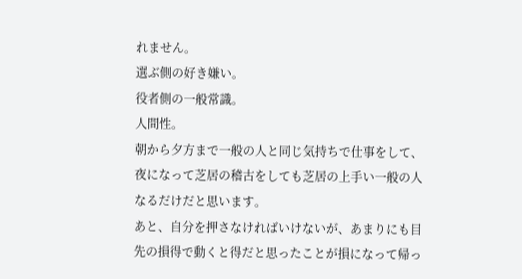れません。
選ぶ側の好き嫌い。
役者側の一般常識。
人間性。
朝から夕方まで一般の人と同じ気持ちで仕事をして、夜になって芝居の稽古をしても芝居の上手い一般の人なるだけだと思います。
あと、自分を押さなければいけないが、あまりにも目先の損得で動くと得だと思ったことが損になって帰っ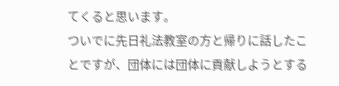てくると思います。
ついでに先日礼法教室の方と帰りに話したことですが、団体には団体に貢献しようとする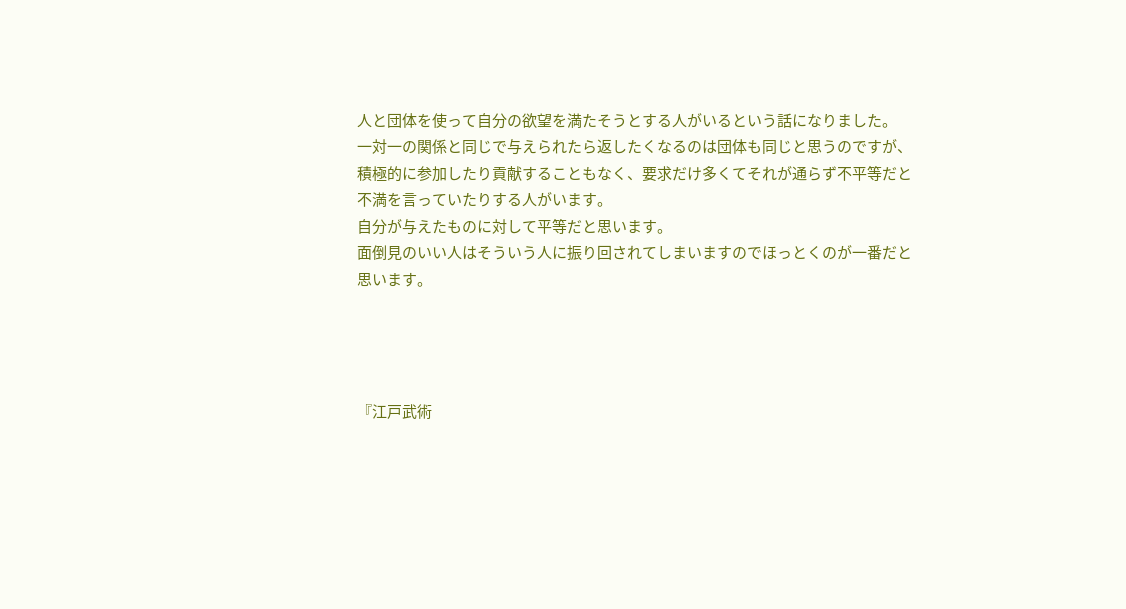人と団体を使って自分の欲望を満たそうとする人がいるという話になりました。
一対一の関係と同じで与えられたら返したくなるのは団体も同じと思うのですが、積極的に参加したり貢献することもなく、要求だけ多くてそれが通らず不平等だと不満を言っていたりする人がいます。
自分が与えたものに対して平等だと思います。
面倒見のいい人はそういう人に振り回されてしまいますのでほっとくのが一番だと思います。




『江戸武術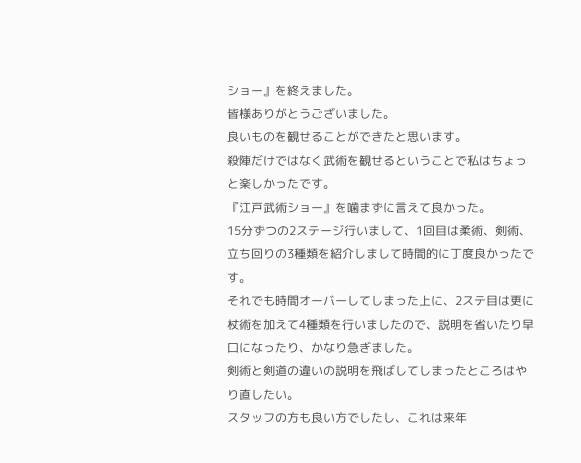ショー』を終えました。
皆様ありがとうございました。
良いものを観せることができたと思います。
殺陣だけではなく武術を観せるということで私はちょっと楽しかったです。
『江戸武術ショー』を噛まずに言えて良かった。
15分ずつの2ステージ行いまして、1回目は柔術、剣術、立ち回りの3種類を紹介しまして時間的に丁度良かったです。
それでも時間オーバーしてしまった上に、2ステ目は更に杖術を加えて4種類を行いましたので、説明を省いたり早口になったり、かなり急ぎました。
剣術と剣道の違いの説明を飛ばしてしまったところはやり直したい。
スタッフの方も良い方でしたし、これは来年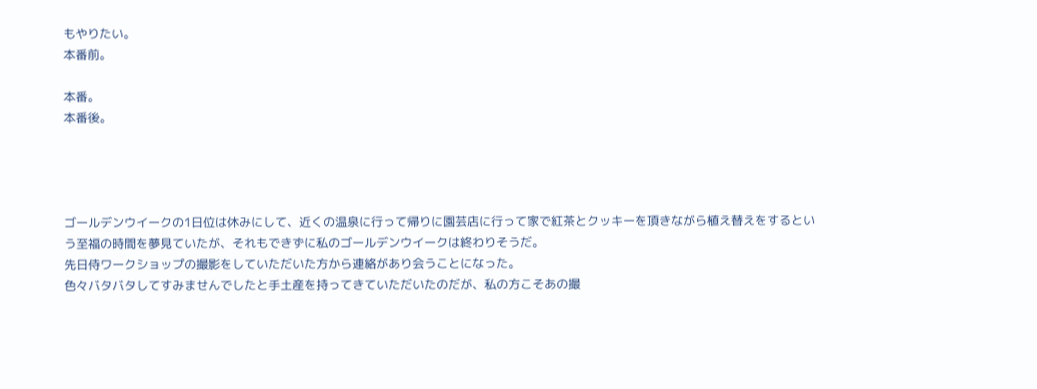もやりたい。
本番前。

本番。
本番後。




ゴールデンウイークの1日位は休みにして、近くの温泉に行って帰りに園芸店に行って家で紅茶とクッキーを頂きながら植え替えをするという至福の時間を夢見ていたが、それもできずに私のゴールデンウイークは終わりそうだ。
先日侍ワークショップの撮影をしていただいた方から連絡があり会うことになった。
色々バタバタしてすみませんでしたと手土産を持ってきていただいたのだが、私の方こそあの撮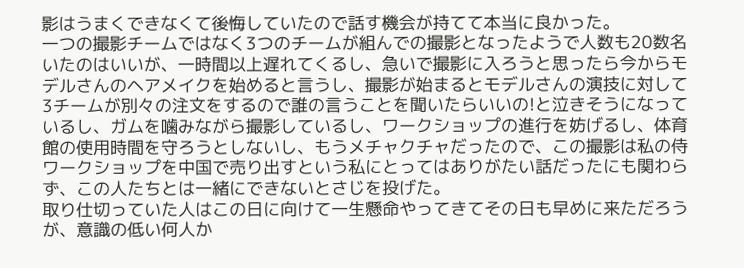影はうまくできなくて後悔していたので話す機会が持てて本当に良かった。
一つの撮影チームではなく3つのチームが組んでの撮影となったようで人数も20数名いたのはいいが、一時間以上遅れてくるし、急いで撮影に入ろうと思ったら今からモデルさんのヘアメイクを始めると言うし、撮影が始まるとモデルさんの演技に対して3チームが別々の注文をするので誰の言うことを聞いたらいいの!と泣きそうになっているし、ガムを噛みながら撮影しているし、ワークショップの進行を妨げるし、体育館の使用時間を守ろうとしないし、もうメチャクチャだったので、この撮影は私の侍ワークショップを中国で売り出すという私にとってはありがたい話だったにも関わらず、この人たちとは一緒にできないとさじを投げた。
取り仕切っていた人はこの日に向けて一生懸命やってきてその日も早めに来ただろうが、意識の低い何人か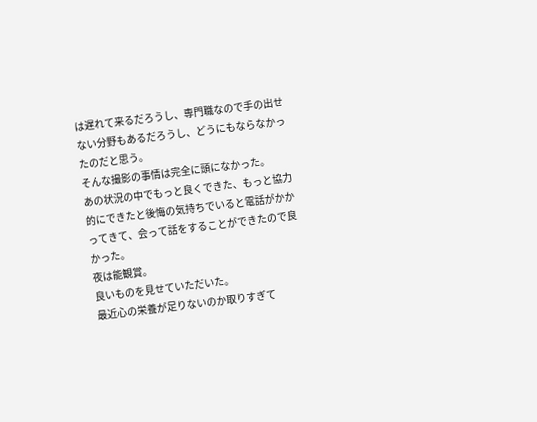は遅れて来るだろうし、専門職なので手の出せない分野もあるだろうし、どうにもならなかったのだと思う。
そんな撮影の事情は完全に頭になかった。
あの状況の中でもっと良くできた、もっと協力的にできたと後悔の気持ちでいると電話がかかってきて、会って話をすることができたので良かった。
夜は能観賞。
良いものを見せていただいた。
最近心の栄養が足りないのか取りすぎて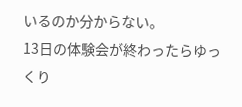いるのか分からない。
13日の体験会が終わったらゆっくり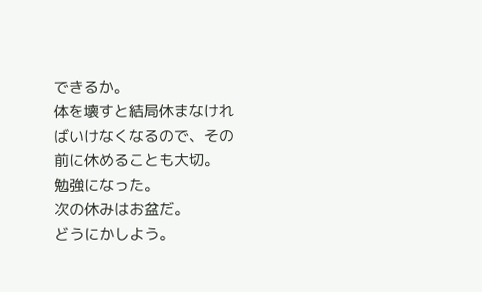できるか。
体を壊すと結局休まなければいけなくなるので、その前に休めることも大切。
勉強になった。
次の休みはお盆だ。
どうにかしよう。